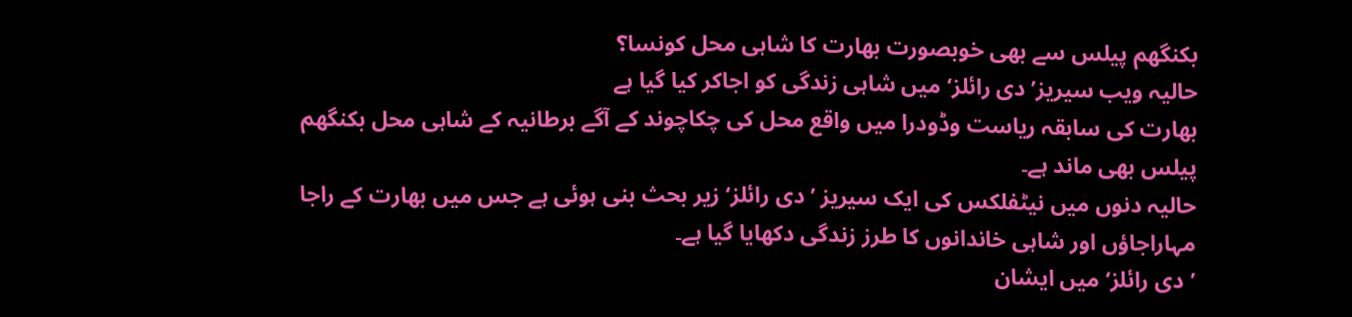بکنگھم پیلس سے بھی خوبصورت بھارت کا شاہی محل کونسا؟
حالیہ ویب سیریز’ دی رائلز‘ میں شاہی زندگی کو اجاکر کیا گیا ہے
بھارت کی سابقہ ریاست وڈودرا میں واقع محل کی چکاچوند کے آگے برطانیہ کے شاہی محل بکنگھم پیلس بھی ماند ہے۔
حالیہ دنوں میں نیٹفلکس کی ایک سیریز ’ دی رائلز‘ زیر بحث بنی ہوئی ہے جس میں بھارت کے راجا مہاراجاؤں اور شاہی خاندانوں کا طرز زندگی دکھایا گیا ہے۔
’دی رائلز‘ میں ایشان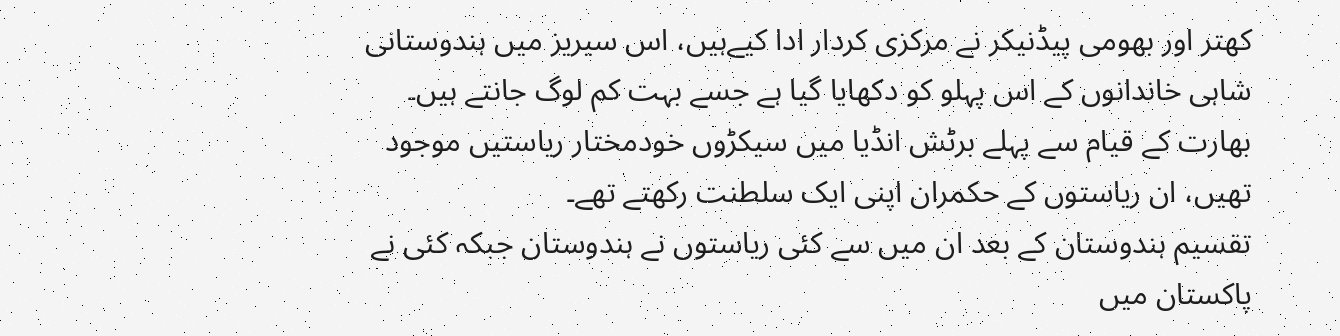کھتر اور بھومی پیڈنیکر نے مرکزی کردار ادا کیےہیں، اس سیریز میں ہندوستانی شاہی خاندانوں کے اس پہلو کو دکھایا گیا ہے جسے بہت کم لوگ جانتے ہیں۔
بھارت کے قیام سے پہلے برٹش انڈیا میں سیکڑوں خودمختار ریاستیں موجود تھیں، ان ریاستوں کے حکمران اپنی ایک سلطنت رکھتے تھے۔
تقسیم ہندوستان کے بعد ان میں سے کئی ریاستوں نے ہندوستان جبکہ کئی نے پاکستان میں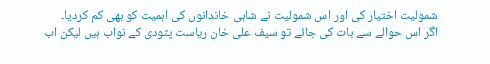شمولیت اختیار کی اور اس شمولیت نے شاہی خاندانوں کی اہمیت کو بھی کم کردیا۔
اگر اس حوالے سے بات کی جائے تو سیف علی خان ریاست پٹودی کے نواب ہیں لیکن اب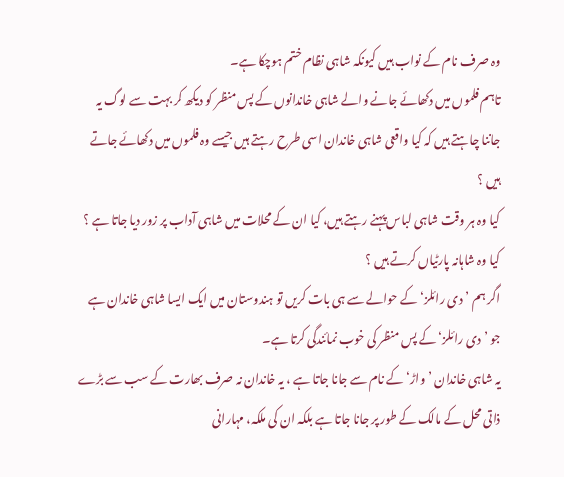وہ صرف نام کے نواب ہیں کیونکہ شاہی نظام ختم ہوچکا ہے۔
تاہم فلموں میں دکھائے جانے والے شاہی خاندانوں کے پس منظر کو دیکھ کر بہت سے لوگ یہ جاننا چاہتے ہیں کہ کیا واقعی شاہی خاندان اسی طرح رہتے ہیں جیسے وہ فلموں میں دکھائے جاتے ہیں ؟
کیا وہ ہر وقت شاہی لباس پہنے رہتے ہیں، کیا ان کے محلات میں شاہی آداب پر زور دیا جاتا ہے ؟ کیا وہ شاہانہ پارٹیاں کرتے ہیں ؟
اگر ہم ’دی رائلز‘ کے حوالے سے ہی بات کریں تو ہندوستان میں ایک ایسا شاہی خاندان ہے جو ’دی رائلز‘ کے پس منظر کی خوب نمائندگی کرتا ہے۔
یہ شاہی خاندان ’واڑ‘ کے نام سے جانا جاتا ہے ، یہ خاندان نہ صرف بھارت کے سب سے بڑے ذاتی محل کے مالک کے طور پر جانا جاتا ہے بلکہ ان کی ملکہ، مہارانی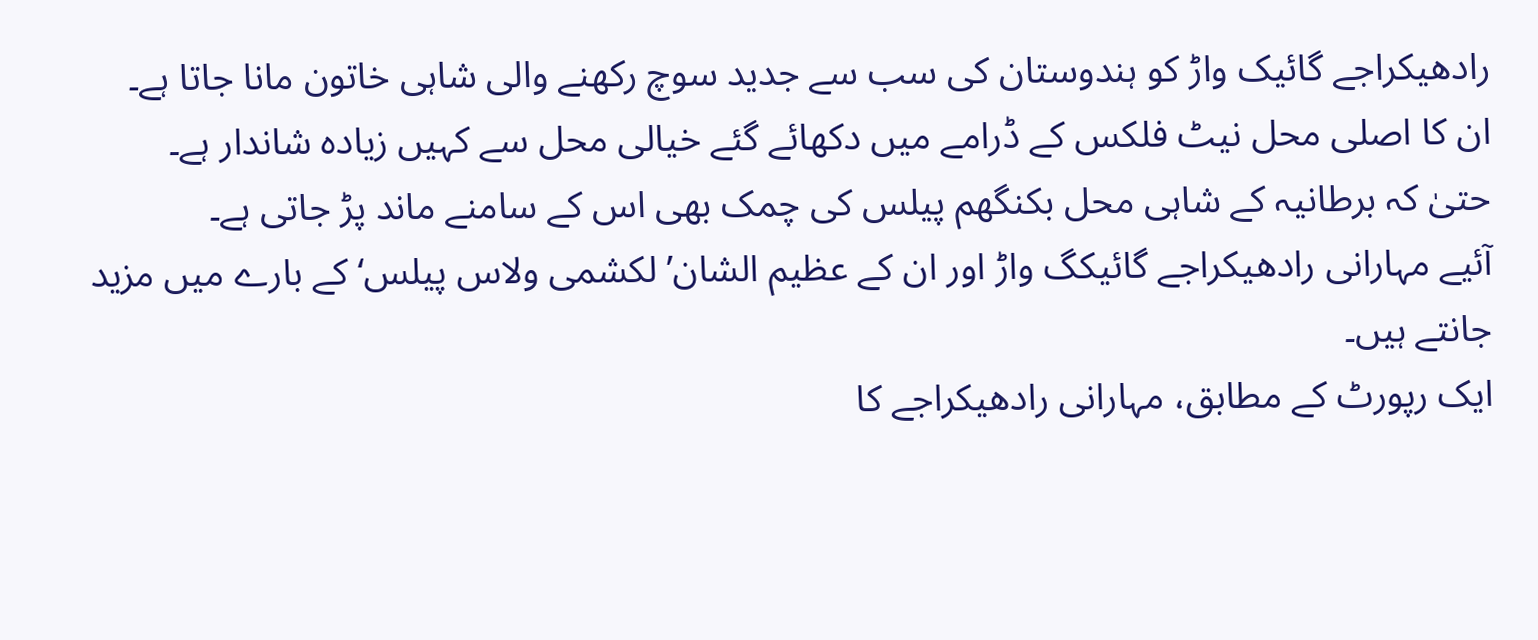رادھیکراجے گائیک واڑ کو ہندوستان کی سب سے جدید سوچ رکھنے والی شاہی خاتون مانا جاتا ہے۔
ان کا اصلی محل نیٹ فلکس کے ڈرامے میں دکھائے گئے خیالی محل سے کہیں زیادہ شاندار ہے۔
حتیٰ کہ برطانیہ کے شاہی محل بکنگھم پیلس کی چمک بھی اس کے سامنے ماند پڑ جاتی ہے۔
آئیے مہارانی رادھیکراجے گائیکگ واڑ اور ان کے عظیم الشان’ لکشمی ولاس پیلس‘ کے بارے میں مزید جانتے ہیں۔
ایک رپورٹ کے مطابق، مہارانی رادھیکراجے کا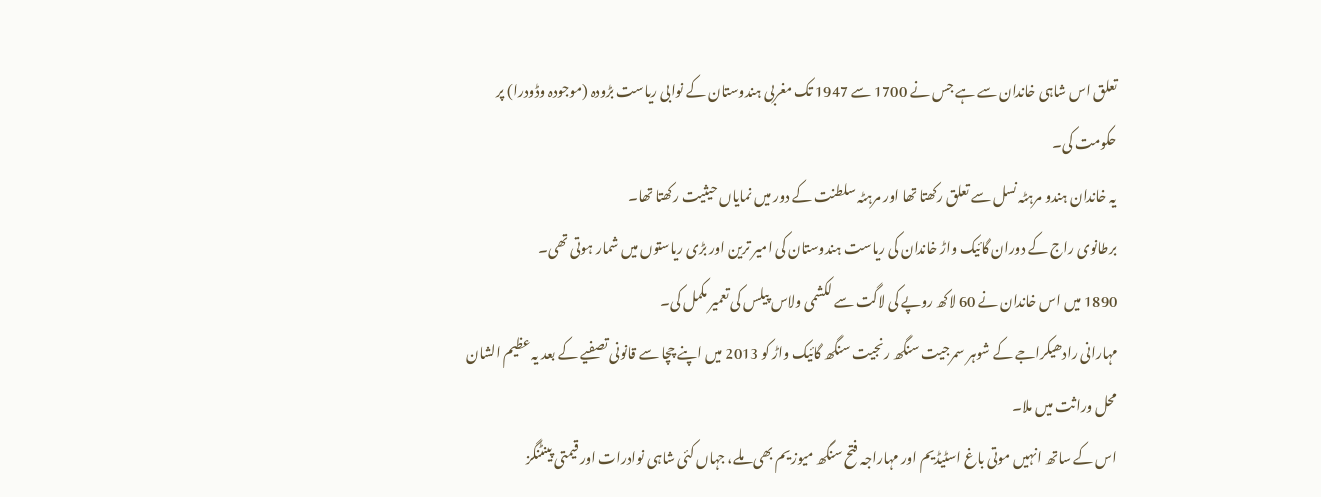تعلق اس شاہی خاندان سے ہے جس نے 1700 سے 1947 تک مغربی ہندوستان کے نوابی ریاست بڑودہ (موجودہ وڈودرا) پر حکومت کی۔
یہ خاندان ہندو مرہٹہ نسل سے تعلق رکھتا تھا اور مرہٹہ سلطنت کے دور میں نمایاں حیثیت رکھتا تھا۔
برطانوی راج کے دوران گائیک واڑ خاندان کی ریاست ہندوستان کی امیر ترین اور بڑی ریاستوں میں شمار ہوتی تھی۔
1890 میں اس خاندان نے 60 لاکھ روپے کی لاگت سے لکشمی ولاس پیلس کی تعمیر مکمل کی۔
مہارانی رادھیکراجے کے شوہر سمرجیت سنگھ رنجیت سنگھ گائیک واڑ کو 2013 میں اپنے چچا سے قانونی تصفیے کے بعد یہ عظیم الشان محل وراثت میں ملا۔
اس کے ساتھ انہیں موتی باغ اسٹیڈیم اور مہاراجہ فتح سنگھ میوزیم بھی ملے، جہاں کئی شاہی نوادرات اور قیمتی پینٹنگز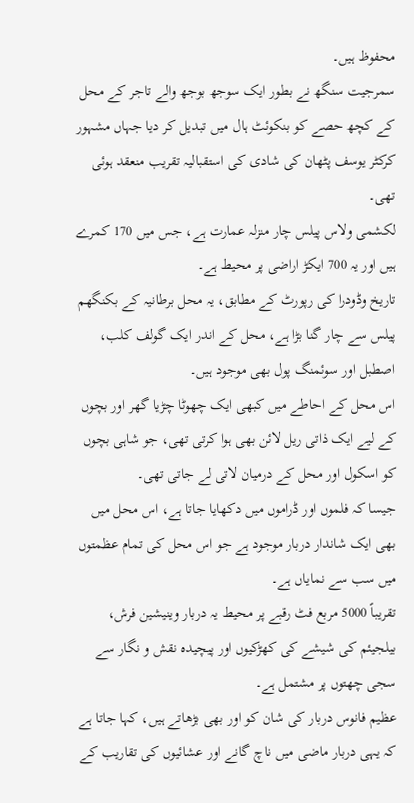محفوظ ہیں۔
سمرجیت سنگھ نے بطور ایک سوجھ بوجھ والے تاجر کے محل کے کچھ حصے کو بنکوئٹ ہال میں تبدیل کر دیا جہاں مشہور کرکٹر یوسف پٹھان کی شادی کی استقبالیہ تقریب منعقد ہوئی تھی۔
لکشمی ولاس پیلس چار منزلہ عمارت ہے، جس میں 170 کمرے ہیں اور یہ 700 ایکڑ اراضی پر محیط ہے۔
تاریخ وڈودرا کی رپورٹ کے مطابق، یہ محل برطانیہ کے بکنگھم پیلس سے چار گنا بڑا ہے، محل کے اندر ایک گولف کلب، اصطبل اور سوئمنگ پول بھی موجود ہیں۔
اس محل کے احاطے میں کبھی ایک چھوٹا چڑیا گھر اور بچوں کے لیے ایک ذاتی ریل لائن بھی ہوا کرتی تھی، جو شاہی بچوں کو اسکول اور محل کے درمیان لاتی لے جاتی تھی۔
جیسا کہ فلموں اور ڈراموں میں دکھایا جاتا ہے، اس محل میں بھی ایک شاندار دربار موجود ہے جو اس محل کی تمام عظمتوں میں سب سے نمایاں ہے۔
تقریباً 5000 مربع فٹ رقبے پر محیط یہ دربار وینیشین فرش، بیلجیئم کی شیشے کی کھڑکیوں اور پیچیدہ نقش و نگار سے سجی چھتوں پر مشتمل ہے۔
عظیم فانوس دربار کی شان کو اور بھی بڑھاتے ہیں، کہا جاتا ہے کہ یہی دربار ماضی میں ناچ گانے اور عشائیوں کی تقاریب کے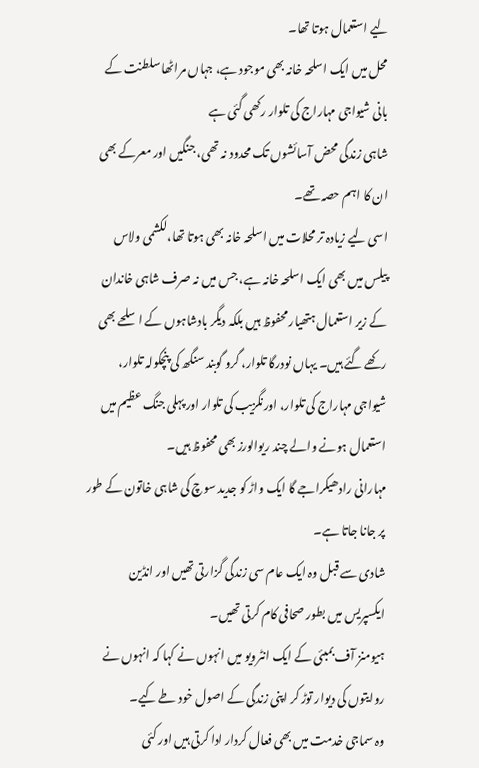لیے استعمال ہوتا تھا۔
محل میں ایک اسلحہ خانہ بھی موجود ہے، جہاں مراٹھا سلطنت کے بانی شیواجی مہاراج کی تلوار رکھی گئی ہے
شاہی زندگی محض آسائشوں تک محدود نہ تھی، جنگیں اور معرکے بھی ان کا اہم حصہ تھے۔
اسی لیے زیادہ تر محلات میں اسلحہ خانہ بھی ہوتا تھا،لکشمی ولاس پیلس میں بھی ایک اسلحہ خانہ ہے، جس میں نہ صرف شاہی خاندان کے زیر استعمال ہتھیار محفوظ ہیں بلکہ دیگر بادشاہوں کے اسلحے بھی رکھے گئے ہیں۔ یہاں نودرگا تلوار، گرو گوبند سنگھ کی پنچکولہ تلوار، شیواجی مہاراج کی تلوار، اورنگزیب کی تلوار اور پہلی جنگ عظیم میں استعمال ہونے والے چند ریوالورز بھی محفوظ ہیں۔
مہارانی رادھیکراجے گا ایک واڑ کو جدید سوچ کی شاہی خاتون کے طور پر جانا جاتا ہے۔
شادی سے قبل وہ ایک عام سی زندگی گزارتی تھیں اور انڈین ایکسپریس میں بطور صحافی کام کرتی تھیں۔
ہیومنز آف بمبئی کے ایک انٹرویو میں انہوں نے کہا کہ انہوں نے روایتوں کی دیوار توڑ کر اپنی زندگی کے اصول خود طے کیے۔
وہ سماجی خدمت میں بھی فعال کردار ادا کرتی ہیں اور کئی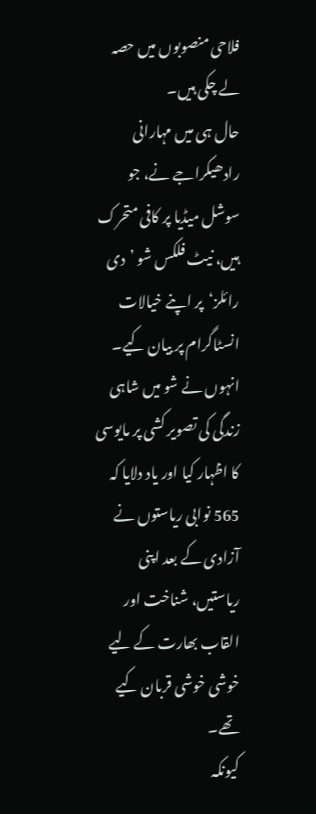فلاحی منصوبوں میں حصہ لے چکی ہیں۔
حال ہی میں مہارانی رادھیکراجے نے، جو سوشل میڈیا پر کافی متحرک ہیں، نیٹ فلکس شو ’دی رائلز‘پر اپنے خیالات انسٹاگرام پر بیان کیے۔
انہوں نے شو میں شاہی زندگی کی تصویر کشی پر مایوسی کا اظہار کیا اور یاد دلایا کہ 565 نوابی ریاستوں نے آزادی کے بعد اپنی ریاستیں، شناخت اور القاب بھارت کے لیے خوشی خوشی قربان کیے تھے۔
کیونکہ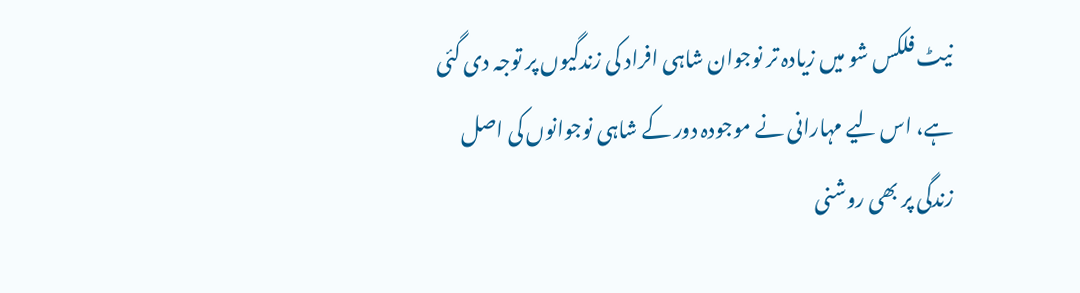نیٹ فلکس شو میں زیادہ تر نوجوان شاہی افراد کی زندگیوں پر توجہ دی گئی ہے، اس لیے مہارانی نے موجودہ دور کے شاہی نوجوانوں کی اصل زندگی پر بھی روشنی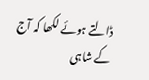ڈالتے ہوئے لکھا کہ آج کے شاہی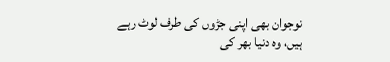نوجوان بھی اپنی جڑوں کی طرف لوٹ رہے ہیں، وہ دنیا بھر کی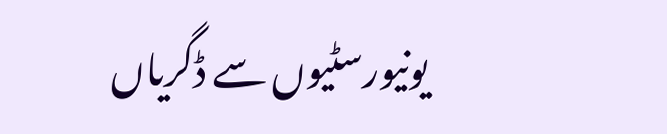یونیورسٹیوں سے ڈگریاں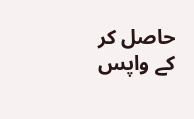حاصل کر کے واپس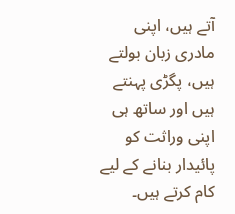آتے ہیں، اپنی مادری زبان بولتے ہیں، پگڑی پہنتے ہیں اور ساتھ ہی اپنی وراثت کو پائیدار بنانے کے لیے کام کرتے ہیں۔